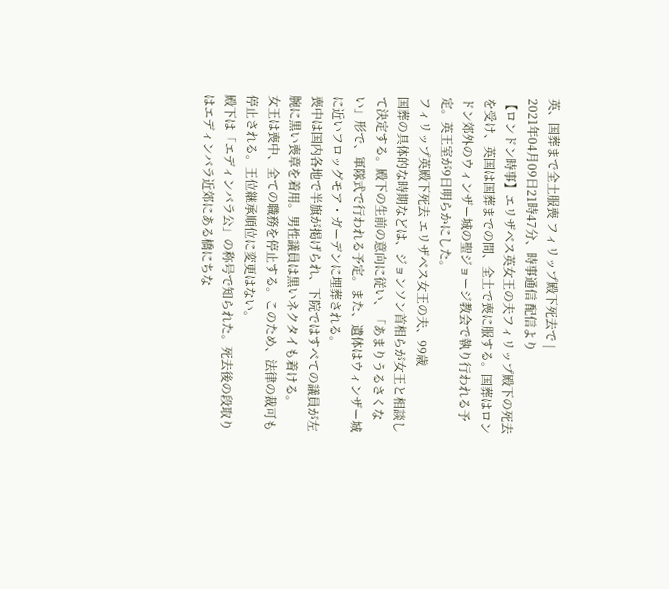英、国葬まで全土服喪 フィリップ殿下死去で |
2021年04月09日21時47分、時事通信 配信より
【ロンドン時事】エリザベス英女王の夫フィリップ殿下の死去を受け、英国は国葬までの間、全土で喪に服する。国葬はロンドン郊外のウィンザー城の聖ジョージ教会で執り行われる予定。英王室が9日明らかにした。
フィリップ英殿下死去 エリザベス女王の夫、99歳
国葬の具体的な時期などは、ジョンソン首相らが女王と相談して決定する。殿下の生前の意向に従い、「あまりうるさくない」形で、軍隊式で行われる予定。また、遺体はウィンザー城に近いフロッグモア・ガーデンに埋葬される。
喪中は国内各地で半旗が掲げられ、下院ではすべての議員が左腕に黒い喪章を着用。男性議員は黒いネクタイも着ける。
女王は喪中、全ての職務を停止する。このため、法律の裁可も停止される。王位継承順位に変更はない。
殿下は「エディンバラ公」の称号で知られた。死去後の段取りはエディンバラ近郊にある橋にちな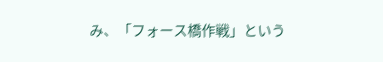み、「フォース橋作戦」という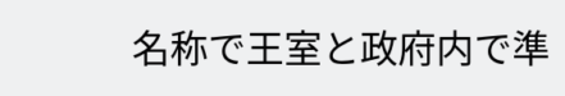名称で王室と政府内で準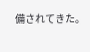備されてきた。